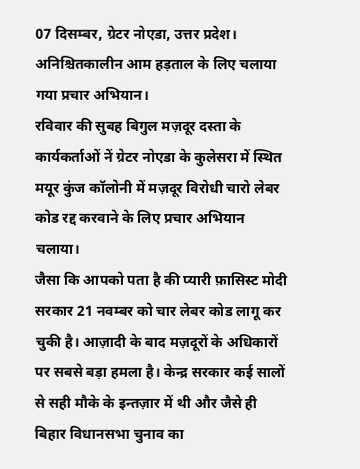07 दिसम्बर, ग्रेटर नोएडा, उत्तर प्रदेश। अनिश्चितकालीन आम हड़ताल के लिए चलाया गया प्रचार अभियान।
रविवार की सुबह बिगुल मज़दूर दस्ता के कार्यकर्ताओं नें ग्रेटर नोएडा के कुलेसरा में स्थित मयूर कुंज कॉलोनी में मज़दूर विरोधी चारो लेबर कोड रद्द करवाने के लिए प्रचार अभियान चलाया।
जैसा कि आपको पता है की प्यारी फ़ासिस्ट मोदी सरकार 21 नवम्बर को चार लेबर कोड लागू कर चुकी है। आज़ादी के बाद मज़दूरों के अधिकारों पर सबसे बड़ा हमला है। केन्द्र सरकार कई सालों से सही मौके के इन्तज़ार में थी और जैसे ही बिहार विधानसभा चुनाव का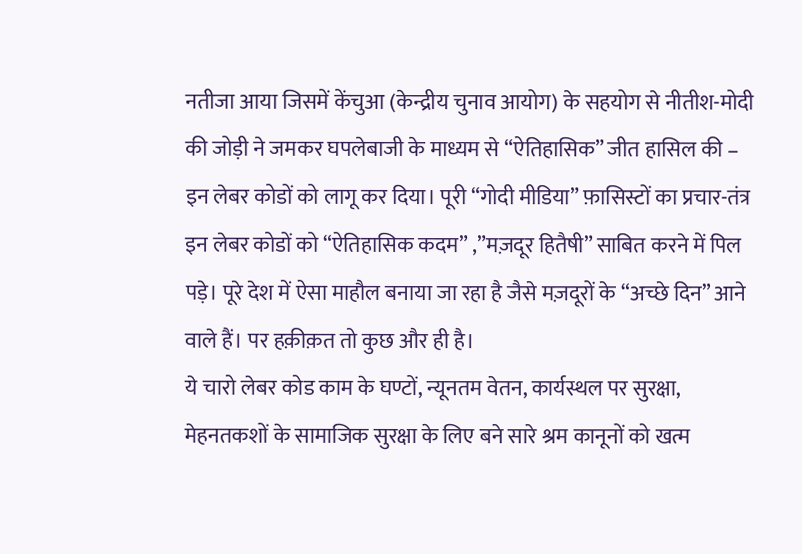नतीजा आया जिसमें केंचुआ (केन्द्रीय चुनाव आयोग) के सहयोग से नीतीश-मोदी की जोड़ी ने जमकर घपलेबाजी के माध्यम से “ऐतिहासिक” जीत हासिल की – इन लेबर कोडों को लागू कर दिया। पूरी “गोदी मीडिया” फ़ासिस्टों का प्रचार-तंत्र इन लेबर कोडों को “ऐतिहासिक कदम” ,”मज़दूर हितैषी” साबित करने में पिल पड़े। पूरे देश में ऐसा माहौल बनाया जा रहा है जैसे मज़दूरों के “अच्छे दिन” आने वाले हैं। पर हक़ीक़त तो कुछ और ही है।
ये चारो लेबर कोड काम के घण्टों, न्यूनतम वेतन, कार्यस्थल पर सुरक्षा, मेहनतकशों के सामाजिक सुरक्षा के लिए बने सारे श्रम कानूनों को खत्म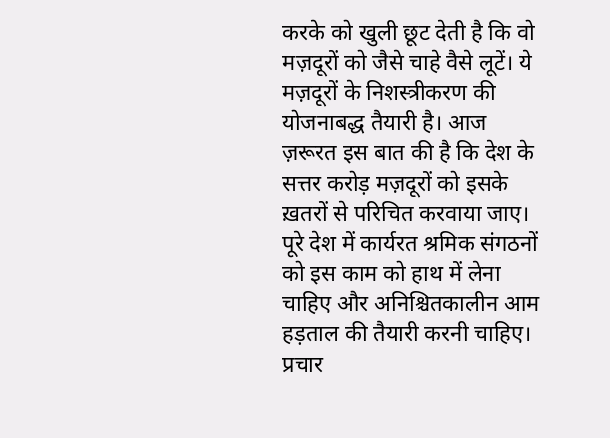करके को खुली छूट देती है कि वो मज़दूरों को जैसे चाहे वैसे लूटें। ये मज़दूरों के निशस्त्रीकरण की योजनाबद्ध तैयारी है। आज ज़रूरत इस बात की है कि देश के सत्तर करोड़ मज़दूरों को इसके ख़तरों से परिचित करवाया जाए। पूरे देश में कार्यरत श्रमिक संगठनों को इस काम को हाथ में लेना चाहिए और अनिश्चितकालीन आम हड़ताल की तैयारी करनी चाहिए।
प्रचार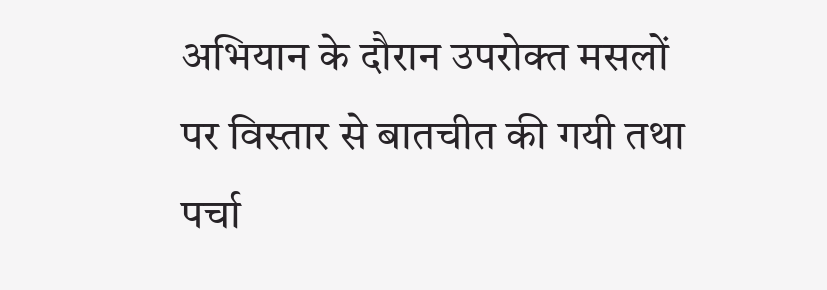अभियान के दौरान उपरोक्त मसलों पर विस्तार से बातचीत की गयी तथा पर्चा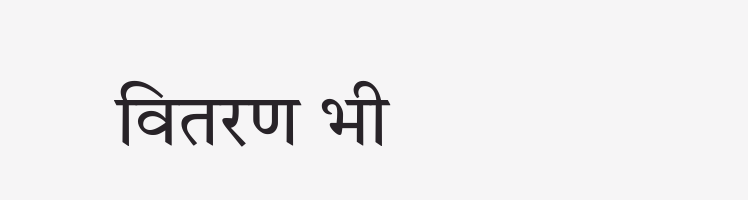वितरण भी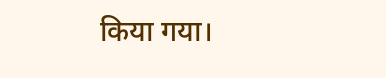किया गया।